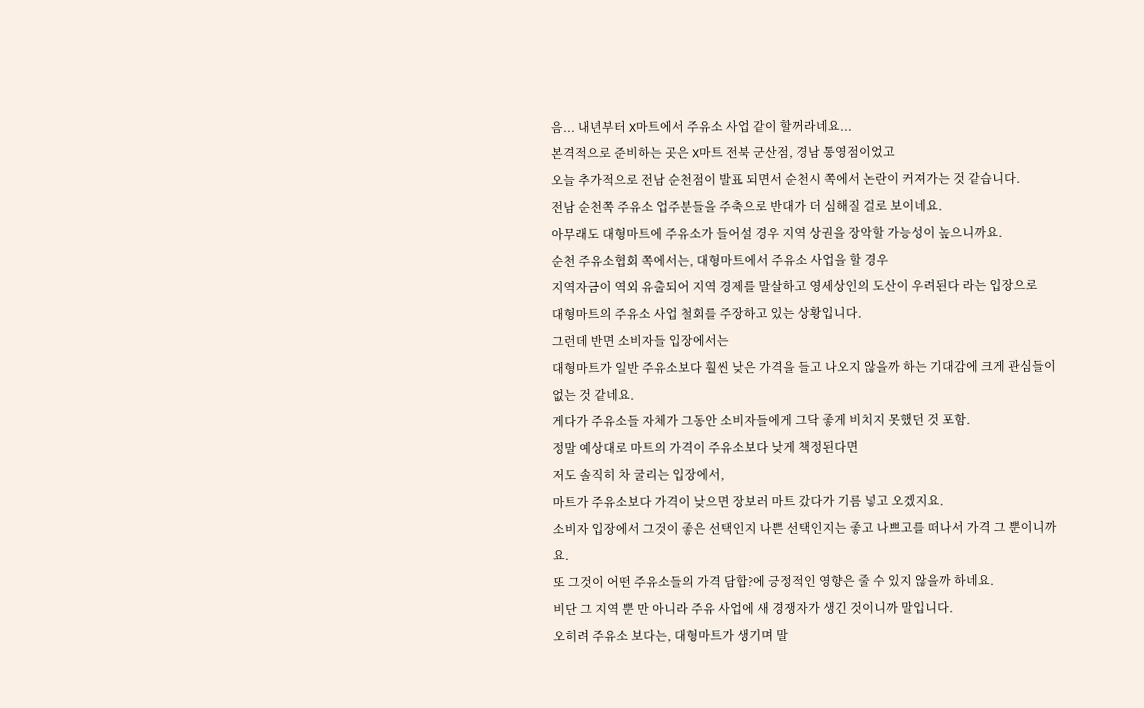음... 내년부터 X마트에서 주유소 사업 같이 할꺼라네요...
본격적으로 준비하는 곳은 X마트 전북 군산점, 경남 통영점이었고
오늘 추가적으로 전남 순천점이 발표 되면서 순천시 쪽에서 논란이 커져가는 것 같습니다.
전남 순천쪽 주유소 업주분들을 주축으로 반대가 더 심해질 걸로 보이네요.
아무래도 대형마트에 주유소가 들어설 경우 지역 상권을 장악할 가능성이 높으니까요.
순천 주유소협회 쪽에서는, 대형마트에서 주유소 사업을 할 경우
지역자금이 역외 유출되어 지역 경제를 말살하고 영세상인의 도산이 우려된다 라는 입장으로
대형마트의 주유소 사업 철회를 주장하고 있는 상황입니다.
그런데 반면 소비자들 입장에서는
대형마트가 일반 주유소보다 훨씬 낮은 가격을 들고 나오지 않을까 하는 기대감에 크게 관심들이 없는 것 같네요.
게다가 주유소들 자체가 그동안 소비자들에게 그닥 좋게 비치지 못했던 것 포함.
정말 예상대로 마트의 가격이 주유소보다 낮게 책정된다면
저도 솔직히 차 굴리는 입장에서,
마트가 주유소보다 가격이 낮으면 장보러 마트 갔다가 기름 넣고 오겠지요.
소비자 입장에서 그것이 좋은 선택인지 나쁜 선택인지는 좋고 나쁘고를 떠나서 가격 그 뿐이니까요.
또 그것이 어떤 주유소들의 가격 담합?에 긍정적인 영향은 줄 수 있지 않을까 하네요.
비단 그 지역 뿐 만 아니라 주유 사업에 새 경쟁자가 생긴 것이니까 말입니다.
오히려 주유소 보다는, 대형마트가 생기며 말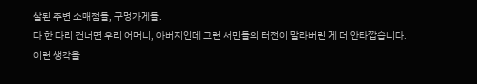살된 주변 소매점들, 구멍가게들.
다 한 다리 건너면 우리 어머니, 아버지인데 그런 서민들의 터전이 말라버린 게 더 안타깝습니다.
이런 생각을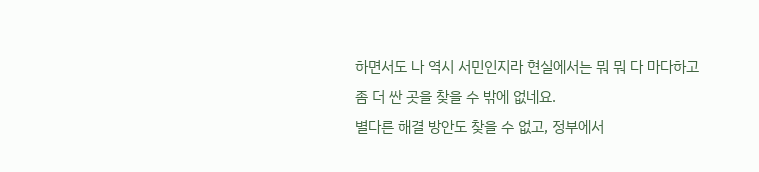하면서도 나 역시 서민인지라 현실에서는 뭐 뭐 다 마다하고
좀 더 싼 곳을 찾을 수 밖에 없네요.
별다른 해결 방안도 찾을 수 없고, 정부에서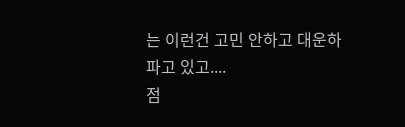는 이런건 고민 안하고 대운하 파고 있고....
점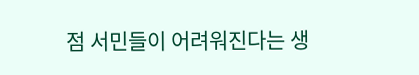점 서민들이 어려워진다는 생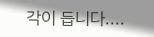각이 듭니다....